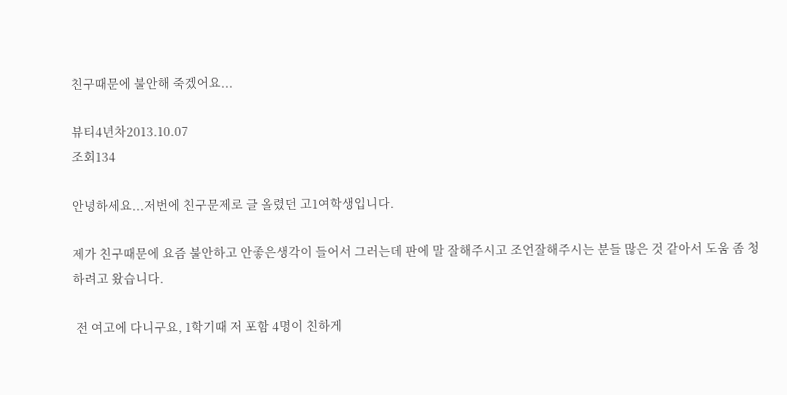친구때문에 불안해 죽겠어요...

뷰티4년차2013.10.07
조회134

안녕하세요...저번에 친구문제로 글 올렸던 고1여학생입니다.

제가 친구때문에 요즘 불안하고 안좋은생각이 들어서 그러는데 판에 말 잘해주시고 조언잘해주시는 분들 많은 것 같아서 도움 좀 청하려고 왔습니다.

 전 여고에 다니구요, 1학기때 저 포함 4명이 친하게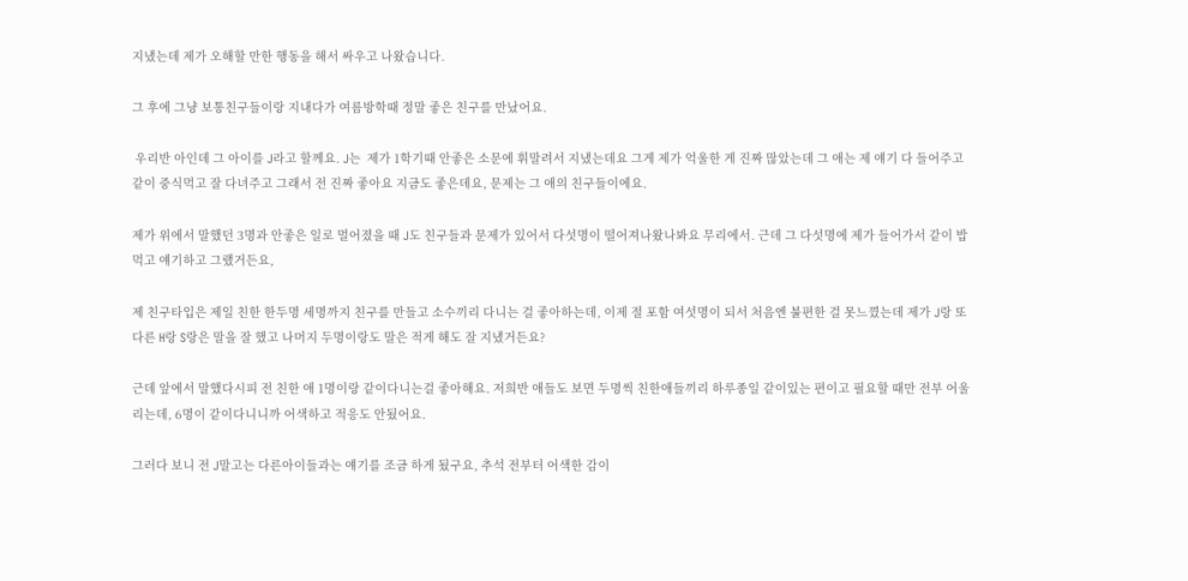지냈는데 제가 오해할 만한 행동을 해서 싸우고 나왔습니다.

그 후에 그냥 보통친구들이랑 지내다가 여름방학때 정말 좋은 친구를 만났어요.

 우리반 아인데 그 아이를 J라고 할께요. J는  제가 1학기때 안좋은 소문에 휘말려서 지냈는데요 그게 제가 억울한 게 진짜 많았는데 그 애는 제 얘기 다 들어주고 같이 중식먹고 잘 다녀주고 그래서 전 진짜 좋아요 지금도 좋은데요, 문제는 그 애의 친구들이에요.

제가 위에서 말했던 3명과 안좋은 일로 멀어졌을 때 J도 친구들과 문제가 있어서 다섯명이 떨어져나왔나봐요 무리에서. 근데 그 다섯명에 제가 들어가서 같이 밥먹고 얘기하고 그랬거든요,

제 친구타입은 제일 친한 한두명 세명까지 친구를 만들고 소수끼리 다니는 걸 좋아하는데, 이제 절 포함 여섯명이 되서 처음엔 불편한 걸 못느꼈는데 제가 J랑 또 다른 H랑 S랑은 말을 잘 했고 나머지 두명이랑도 말은 적게 해도 잘 지냈거든요?

근데 앞에서 말했다시피 전 친한 애 1명이랑 같이다니는걸 좋아해요. 저희반 애들도 보면 두명씩 친한애들끼리 하루종일 같이있는 편이고 필요할 때만 전부 어울리는데, 6명이 같이다니니까 어색하고 적응도 안됬어요.

그러다 보니 전 J말고는 다른아이들과는 얘기를 조금 하게 됬구요, 추석 전부터 어색한 감이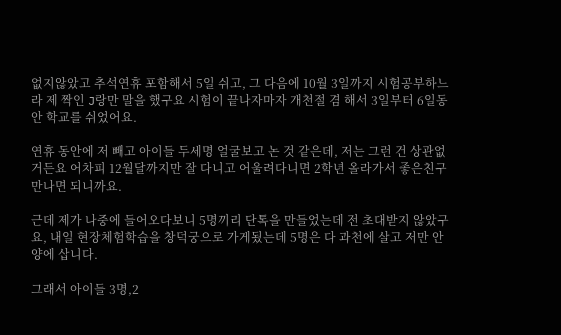없지않았고 추석연휴 포함해서 5일 쉬고, 그 다음에 10월 3일까지 시험공부하느라 제 짝인 J랑만 말을 했구요 시험이 끝나자마자 개천절 겸 해서 3일부터 6일동안 학교를 쉬었어요.

연휴 동안에 저 빼고 아이들 두세명 얼굴보고 논 것 같은데, 저는 그런 건 상관없거든요 어차피 12월달까지만 잘 다니고 어울려다니면 2학년 올라가서 좋은친구 만나면 되니까요.

근데 제가 나중에 들어오다보니 5명끼리 단톡을 만들었는데 전 초대받지 않았구요, 내일 현장체험학습을 창덕궁으로 가게됬는데 5명은 다 과천에 살고 저만 안양에 삽니다.

그래서 아이들 3명,2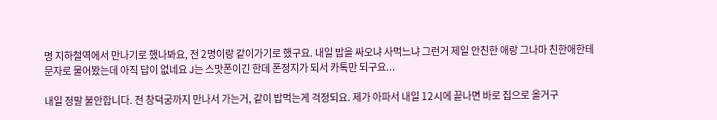명 지하철역에서 만나기로 했나봐요, 전 2명이랑 같이가기로 했구요. 내일 밥을 싸오냐 사먹느냐 그런거 제일 안친한 애랑 그나마 친한애한테 문자로 물어봤는데 아직 답이 없네요 J는 스맛폰이긴 한데 폰정지가 되서 카톡만 되구요...

내일 정말 불안합니다. 전 창덕궁까지 만나서 가는거, 같이 밥먹는게 걱정되요. 제가 아파서 내일 12시에 끝나면 바로 집으로 올거구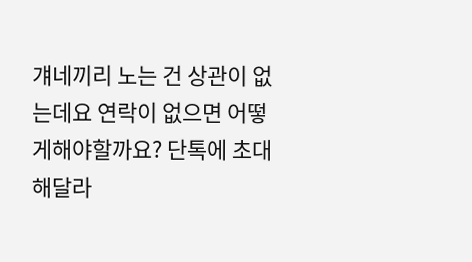걔네끼리 노는 건 상관이 없는데요 연락이 없으면 어떻게해야할까요? 단톡에 초대해달라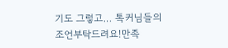기도 그렇고... 톡커님들의 조언부탁드려요!만족